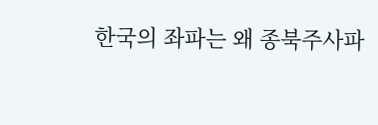한국의 좌파는 왜 종북주사파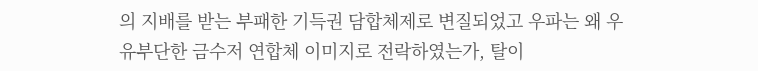의 지배를 받는 부패한 기득권 담합체제로 변질되었고 우파는 왜 우유부단한 금수저 연합체 이미지로 전락하였는가, 탈이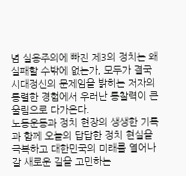념 실용주의에 빠진 제3의 정치는 왜 실패할 수밖에 없는가, 모두가 결국 시대정신의 문제임을 밝히는 저자의 통렬한 경험에서 우러난 통찰력이 큰 울림으로 다가온다.
노동운동과 정치 현장의 생생한 기록과 함께 오늘의 답답한 정치 현실을 극복하고 대한민국의 미래를 열어나갈 새로운 길을 고민하는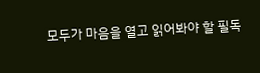모두가 마음을 열고 읽어봐야 할 필독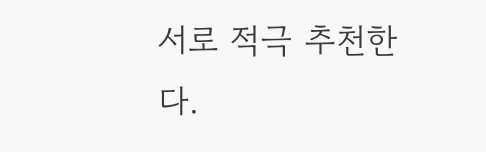서로 적극 추천한다.